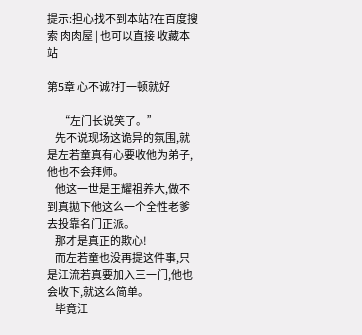提示:担心找不到本站?在百度搜索 肉肉屋 | 也可以直接 收藏本站

第5章 心不诚?打一顿就好

      “左门长说笑了。”
    先不说现场这诡异的氛围,就是左若童真有心要收他为弟子,他也不会拜师。
    他这一世是王耀祖养大,做不到真拋下他这么一个全性老爹去投靠名门正派。
    那才是真正的欺心!
    而左若童也没再提这件事,只是江流若真要加入三一门,他也会收下,就这么简单。
    毕竟江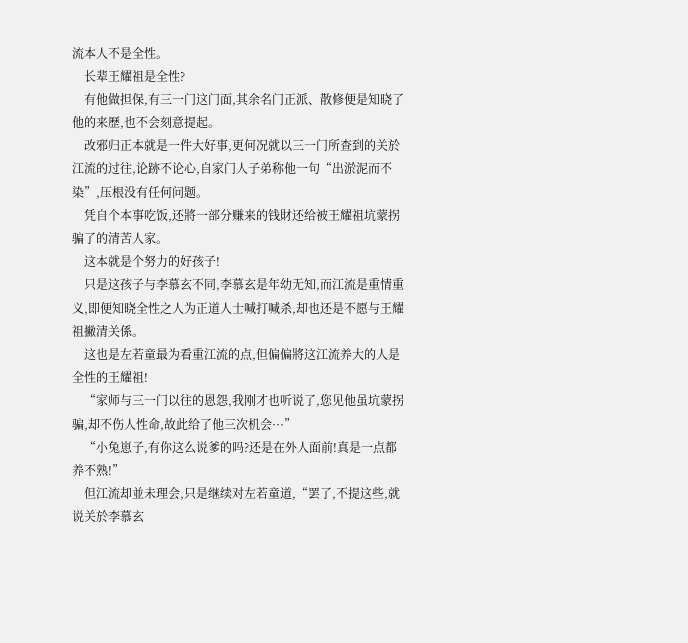流本人不是全性。
    长辈王耀祖是全性?
    有他做担保,有三一门这门面,其余名门正派、散修便是知晓了他的来歷,也不会刻意提起。
    改邪归正本就是一件大好事,更何况就以三一门所查到的关於江流的过往,论跡不论心,自家门人子弟称他一句“出淤泥而不染”,压根没有任何问题。
    凭自个本事吃饭,还將一部分赚来的钱財还给被王耀祖坑蒙拐骗了的清苦人家。
    这本就是个努力的好孩子!
    只是这孩子与李慕玄不同,李慕玄是年幼无知,而江流是重情重义,即便知晓全性之人为正道人士喊打喊杀,却也还是不愿与王耀祖撇清关係。
    这也是左若童最为看重江流的点,但偏偏將这江流养大的人是全性的王耀祖!
    “家师与三一门以往的恩怨,我刚才也听说了,您见他虽坑蒙拐骗,却不伤人性命,故此给了他三次机会···”
    “小兔崽子,有你这么说爹的吗?还是在外人面前!真是一点都养不熟!”
    但江流却並未理会,只是继续对左若童道,“罢了,不提这些,就说关於李慕玄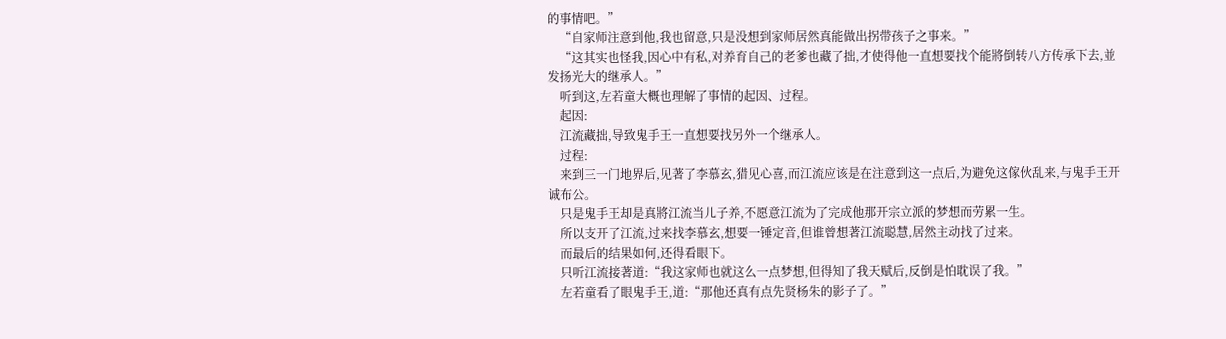的事情吧。”
    “自家师注意到他,我也留意,只是没想到家师居然真能做出拐带孩子之事来。”
    “这其实也怪我,因心中有私,对养育自己的老爹也藏了拙,才使得他一直想要找个能將倒转八方传承下去,並发扬光大的继承人。”
    听到这,左若童大概也理解了事情的起因、过程。
    起因:
    江流藏拙,导致鬼手王一直想要找另外一个继承人。
    过程:
    来到三一门地界后,见著了李慕玄,猎见心喜,而江流应该是在注意到这一点后,为避免这傢伙乱来,与鬼手王开诚布公。
    只是鬼手王却是真將江流当儿子养,不愿意江流为了完成他那开宗立派的梦想而劳累一生。
    所以支开了江流,过来找李慕玄,想要一锤定音,但谁曾想著江流聪慧,居然主动找了过来。
    而最后的结果如何,还得看眼下。
    只听江流接著道:“我这家师也就这么一点梦想,但得知了我天赋后,反倒是怕耽误了我。”
    左若童看了眼鬼手王,道:“那他还真有点先贤杨朱的影子了。”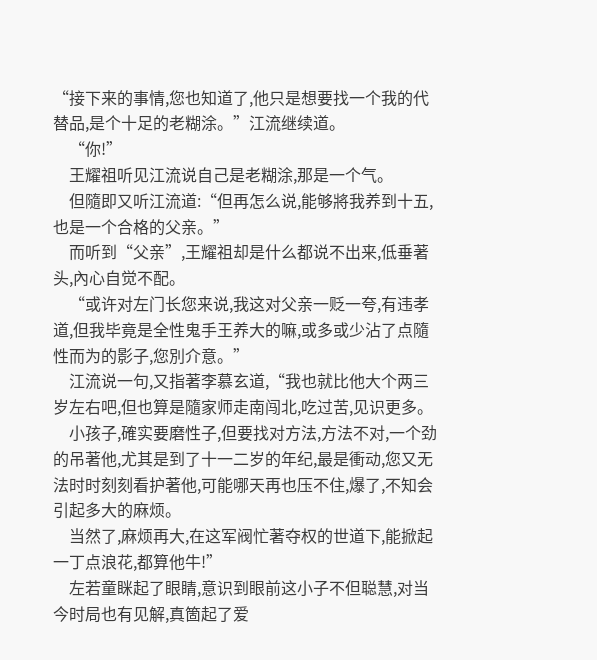“接下来的事情,您也知道了,他只是想要找一个我的代替品,是个十足的老糊涂。”江流继续道。
    “你!”
    王耀祖听见江流说自己是老糊涂,那是一个气。
    但隨即又听江流道:“但再怎么说,能够將我养到十五,也是一个合格的父亲。”
    而听到“父亲”,王耀祖却是什么都说不出来,低垂著头,內心自觉不配。
    “或许对左门长您来说,我这对父亲一贬一夸,有违孝道,但我毕竟是全性鬼手王养大的嘛,或多或少沾了点隨性而为的影子,您別介意。”
    江流说一句,又指著李慕玄道,“我也就比他大个两三岁左右吧,但也算是隨家师走南闯北,吃过苦,见识更多。
    小孩子,確实要磨性子,但要找对方法,方法不对,一个劲的吊著他,尤其是到了十一二岁的年纪,最是衝动,您又无法时时刻刻看护著他,可能哪天再也压不住,爆了,不知会引起多大的麻烦。
    当然了,麻烦再大,在这军阀忙著夺权的世道下,能掀起一丁点浪花,都算他牛!”
    左若童眯起了眼睛,意识到眼前这小子不但聪慧,对当今时局也有见解,真箇起了爱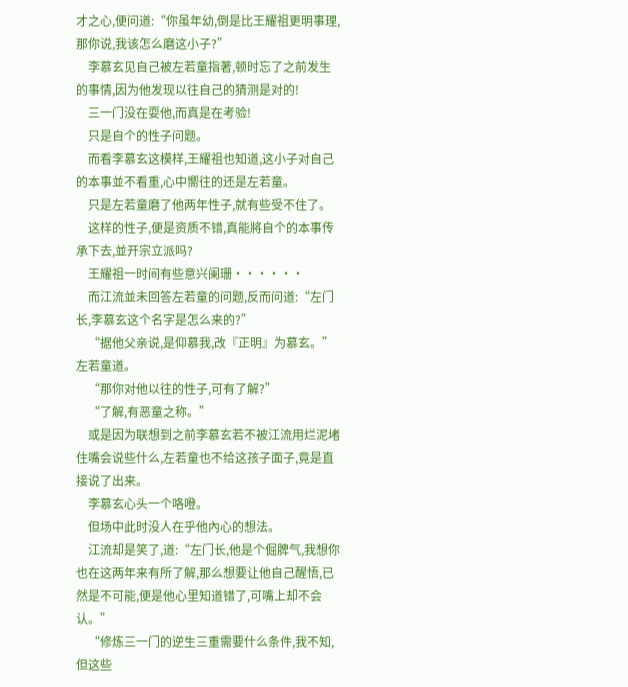才之心,便问道:“你虽年幼,倒是比王耀祖更明事理,那你说,我该怎么磨这小子?”
    李慕玄见自己被左若童指著,顿时忘了之前发生的事情,因为他发现以往自己的猜测是对的!
    三一门没在耍他,而真是在考验!
    只是自个的性子问题。
    而看李慕玄这模样,王耀祖也知道,这小子对自己的本事並不看重,心中嚮往的还是左若童。
    只是左若童磨了他两年性子,就有些受不住了。
    这样的性子,便是资质不错,真能將自个的本事传承下去,並开宗立派吗?
    王耀祖一时间有些意兴阑珊······
    而江流並未回答左若童的问题,反而问道:“左门长,李慕玄这个名字是怎么来的?”
    “据他父亲说,是仰慕我,改『正明』为慕玄。”左若童道。
    “那你对他以往的性子,可有了解?”
    “了解,有恶童之称。”
    或是因为联想到之前李慕玄若不被江流用烂泥堵住嘴会说些什么,左若童也不给这孩子面子,竟是直接说了出来。
    李慕玄心头一个咯噔。
    但场中此时没人在乎他內心的想法。
    江流却是笑了,道:“左门长,他是个倔脾气,我想你也在这两年来有所了解,那么想要让他自己醒悟,已然是不可能,便是他心里知道错了,可嘴上却不会认。”
    “修炼三一门的逆生三重需要什么条件,我不知,但这些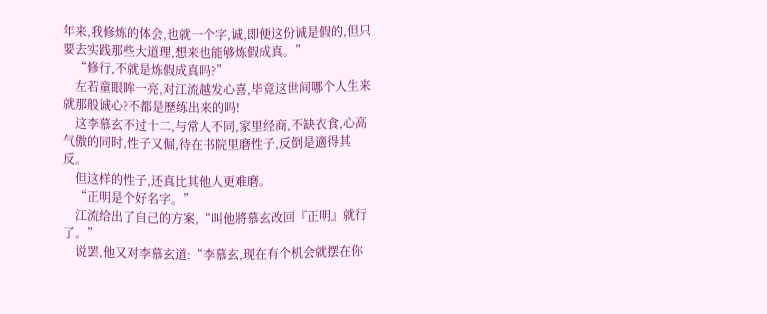年来,我修炼的体会,也就一个字,诚,即便这份诚是假的,但只要去实践那些大道理,想来也能够炼假成真。”
    “修行,不就是炼假成真吗?”
    左若童眼眸一亮,对江流越发心喜,毕竟这世间哪个人生来就那般诚心?不都是歷练出来的吗!
    这李慕玄不过十二,与常人不同,家里经商,不缺衣食,心高气傲的同时,性子又倔,待在书院里磨性子,反倒是適得其反。
    但这样的性子,还真比其他人更难磨。
    “正明是个好名字。”
    江流给出了自己的方案,“叫他將慕玄改回『正明』就行了。”
    说罢,他又对李慕玄道:“李慕玄,现在有个机会就摆在你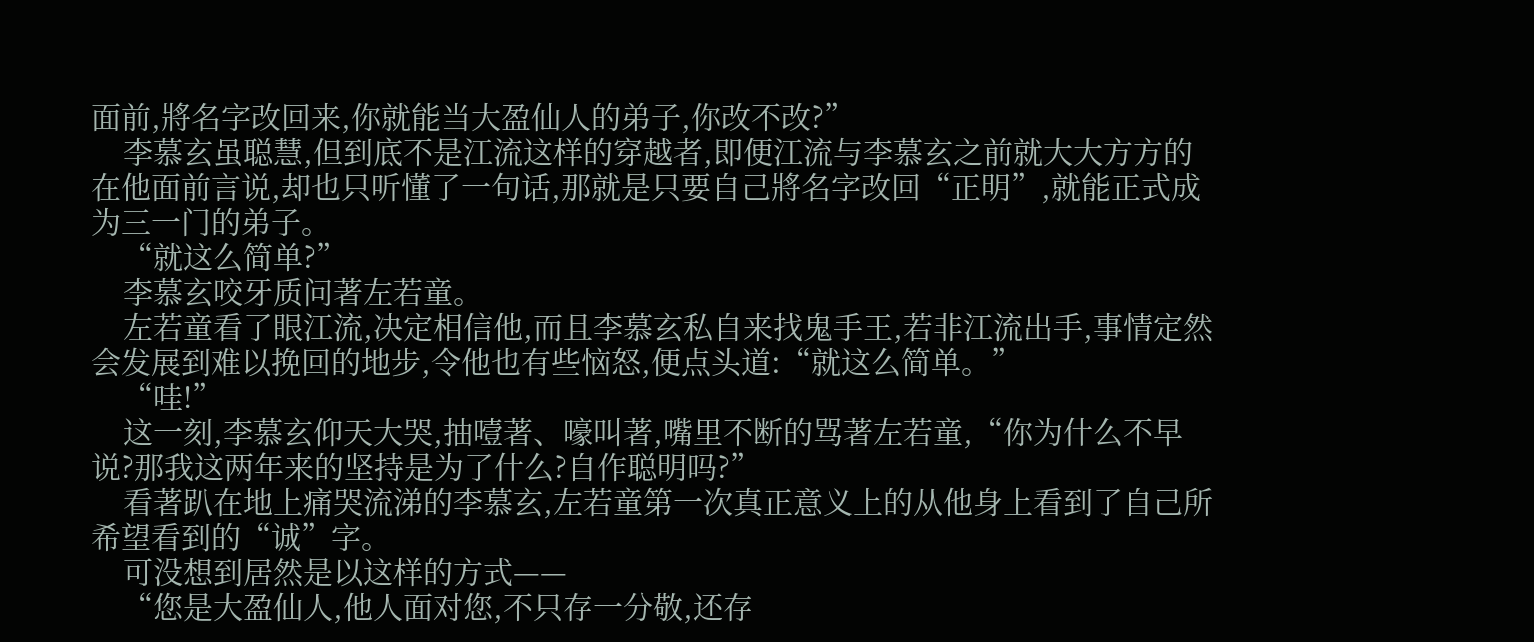面前,將名字改回来,你就能当大盈仙人的弟子,你改不改?”
    李慕玄虽聪慧,但到底不是江流这样的穿越者,即便江流与李慕玄之前就大大方方的在他面前言说,却也只听懂了一句话,那就是只要自己將名字改回“正明”,就能正式成为三一门的弟子。
    “就这么简单?”
    李慕玄咬牙质问著左若童。
    左若童看了眼江流,决定相信他,而且李慕玄私自来找鬼手王,若非江流出手,事情定然会发展到难以挽回的地步,令他也有些恼怒,便点头道:“就这么简单。”
    “哇!”
    这一刻,李慕玄仰天大哭,抽噎著、嚎叫著,嘴里不断的骂著左若童,“你为什么不早说?那我这两年来的坚持是为了什么?自作聪明吗?”
    看著趴在地上痛哭流涕的李慕玄,左若童第一次真正意义上的从他身上看到了自己所希望看到的“诚”字。
    可没想到居然是以这样的方式——
    “您是大盈仙人,他人面对您,不只存一分敬,还存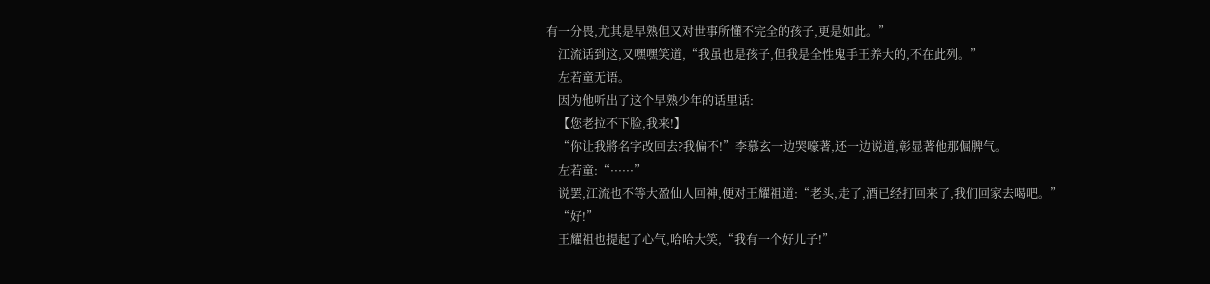有一分畏,尤其是早熟但又对世事所懂不完全的孩子,更是如此。”
    江流话到这,又嘿嘿笑道,“我虽也是孩子,但我是全性鬼手王养大的,不在此列。”
    左若童无语。
    因为他听出了这个早熟少年的话里话:
    【您老拉不下脸,我来!】
    “你让我將名字改回去?我偏不!”李慕玄一边哭嚎著,还一边说道,彰显著他那倔脾气。
    左若童:“······”
    说罢,江流也不等大盈仙人回神,便对王耀祖道:“老头,走了,酒已经打回来了,我们回家去喝吧。”
    “好!”
    王耀祖也提起了心气,哈哈大笑,“我有一个好儿子!”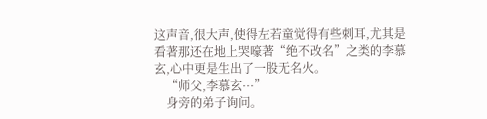这声音,很大声,使得左若童觉得有些刺耳,尤其是看著那还在地上哭嚎著“绝不改名”之类的李慕玄,心中更是生出了一股无名火。
    “师父,李慕玄···”
    身旁的弟子询问。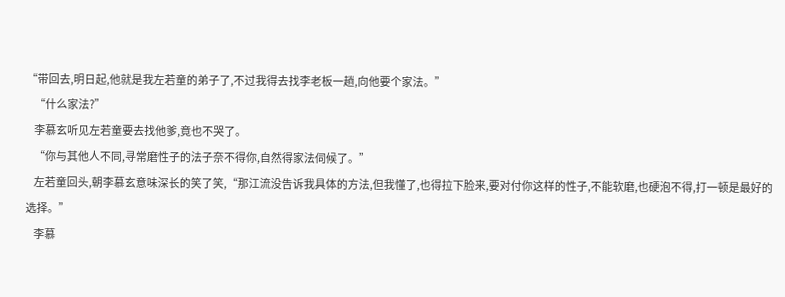“带回去,明日起,他就是我左若童的弟子了,不过我得去找李老板一趟,向他要个家法。”
    “什么家法?”
    李慕玄听见左若童要去找他爹,竟也不哭了。
    “你与其他人不同,寻常磨性子的法子奈不得你,自然得家法伺候了。”
    左若童回头,朝李慕玄意味深长的笑了笑,“那江流没告诉我具体的方法,但我懂了,也得拉下脸来,要对付你这样的性子,不能软磨,也硬泡不得,打一顿是最好的选择。”
    李慕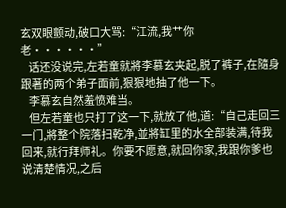玄双眼颤动,破口大骂:“江流,我艹你老······”
    话还没说完,左若童就將李慕玄夹起,脱了裤子,在隨身跟著的两个弟子面前,狠狠地抽了他一下。
    李慕玄自然羞愤难当。
    但左若童也只打了这一下,就放了他,道:“自己走回三一门,將整个院落扫乾净,並將缸里的水全部装满,待我回来,就行拜师礼。你要不愿意,就回你家,我跟你爹也说清楚情况,之后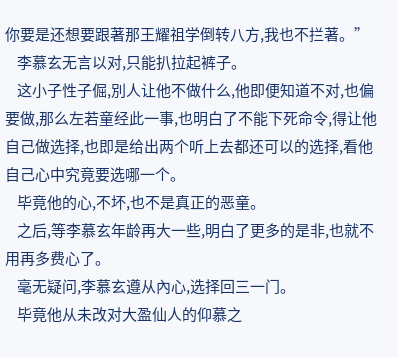你要是还想要跟著那王耀祖学倒转八方,我也不拦著。”
    李慕玄无言以对,只能扒拉起裤子。
    这小子性子倔,別人让他不做什么,他即便知道不对,也偏要做,那么左若童经此一事,也明白了不能下死命令,得让他自己做选择,也即是给出两个听上去都还可以的选择,看他自己心中究竟要选哪一个。
    毕竟他的心,不坏,也不是真正的恶童。
    之后,等李慕玄年龄再大一些,明白了更多的是非,也就不用再多费心了。
    毫无疑问,李慕玄遵从內心,选择回三一门。
    毕竟他从未改对大盈仙人的仰慕之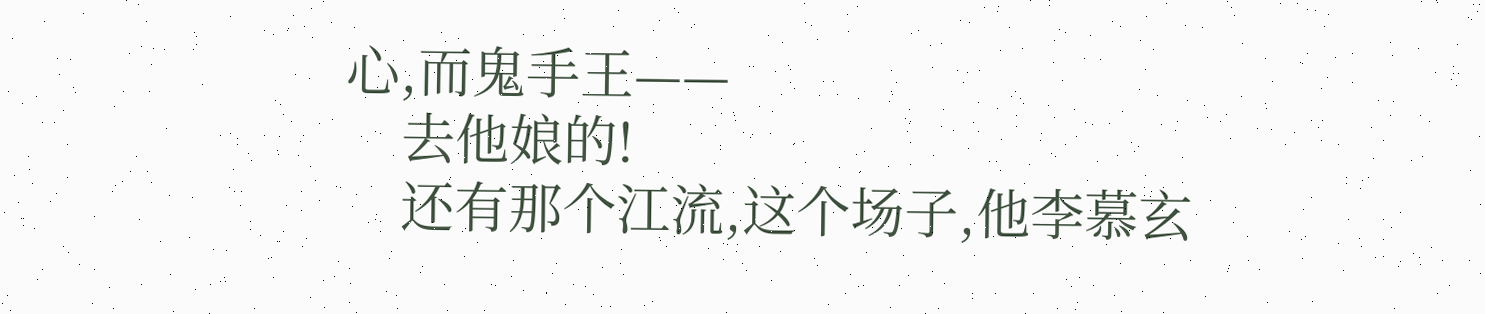心,而鬼手王——
    去他娘的!
    还有那个江流,这个场子,他李慕玄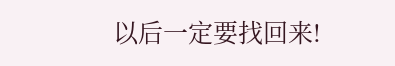以后一定要找回来!